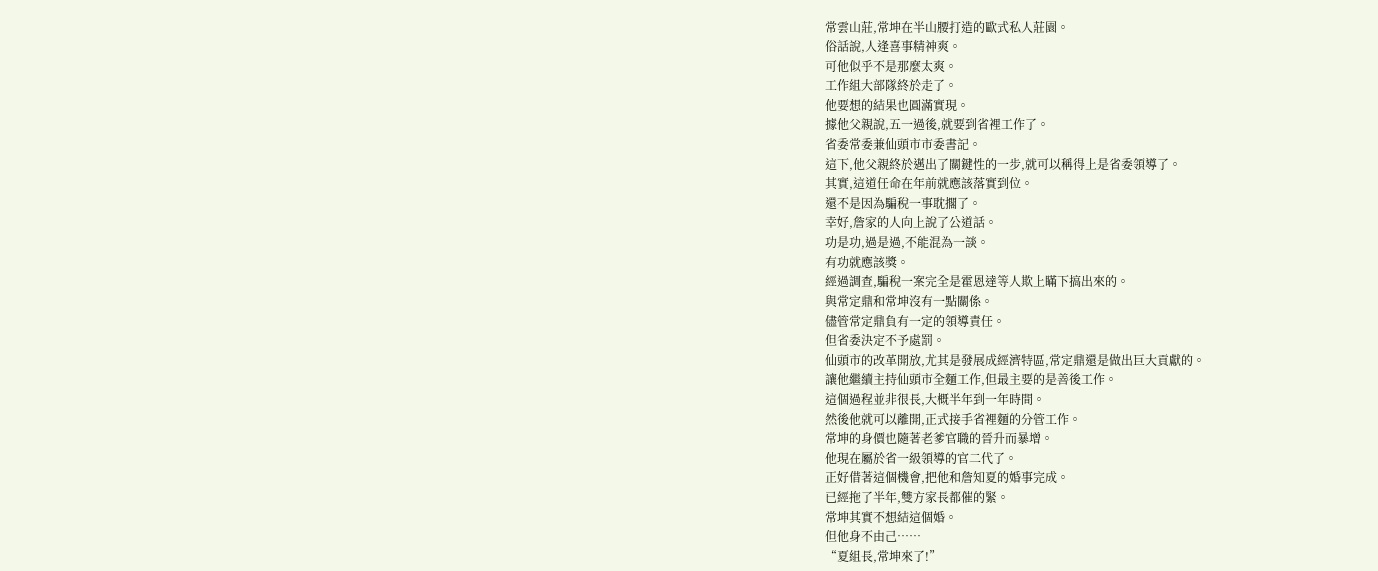常雲山莊,常坤在半山腰打造的歐式私人莊園。
俗話說,人逢喜事精神爽。
可他似乎不是那麼太爽。
工作組大部隊終於走了。
他要想的結果也圓滿實現。
據他父親說,五一過後,就要到省裡工作了。
省委常委兼仙頭市市委書記。
這下,他父親終於邁出了關鍵性的一步,就可以稱得上是省委領導了。
其實,這道任命在年前就應該落實到位。
還不是因為騙稅一事耽擱了。
幸好,詹家的人向上說了公道話。
功是功,過是過,不能混為一談。
有功就應該獎。
經過調查,騙稅一案完全是霍恩達等人欺上瞞下搞出來的。
與常定鼎和常坤沒有一點關係。
儘管常定鼎負有一定的領導責任。
但省委決定不予處罰。
仙頭市的改革開放,尤其是發展成經濟特區,常定鼎還是做出巨大貢獻的。
讓他繼續主持仙頭市全麵工作,但最主要的是善後工作。
這個過程並非很長,大概半年到一年時間。
然後他就可以離開,正式接手省裡麵的分管工作。
常坤的身價也隨著老爹官職的晉升而暴增。
他現在屬於省一級領導的官二代了。
正好借著這個機會,把他和詹知夏的婚事完成。
已經拖了半年,雙方家長都催的緊。
常坤其實不想結這個婚。
但他身不由己……
“夏組長,常坤來了!”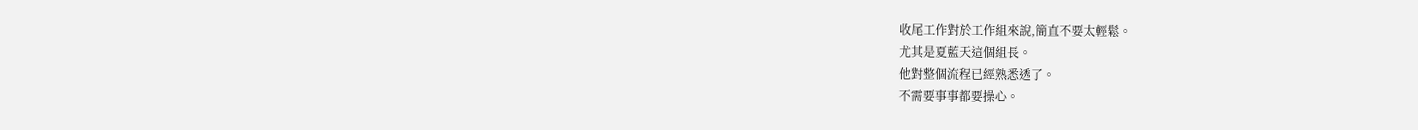收尾工作對於工作組來說,簡直不要太輕鬆。
尤其是夏藍天這個組長。
他對整個流程已經熟悉透了。
不需要事事都要操心。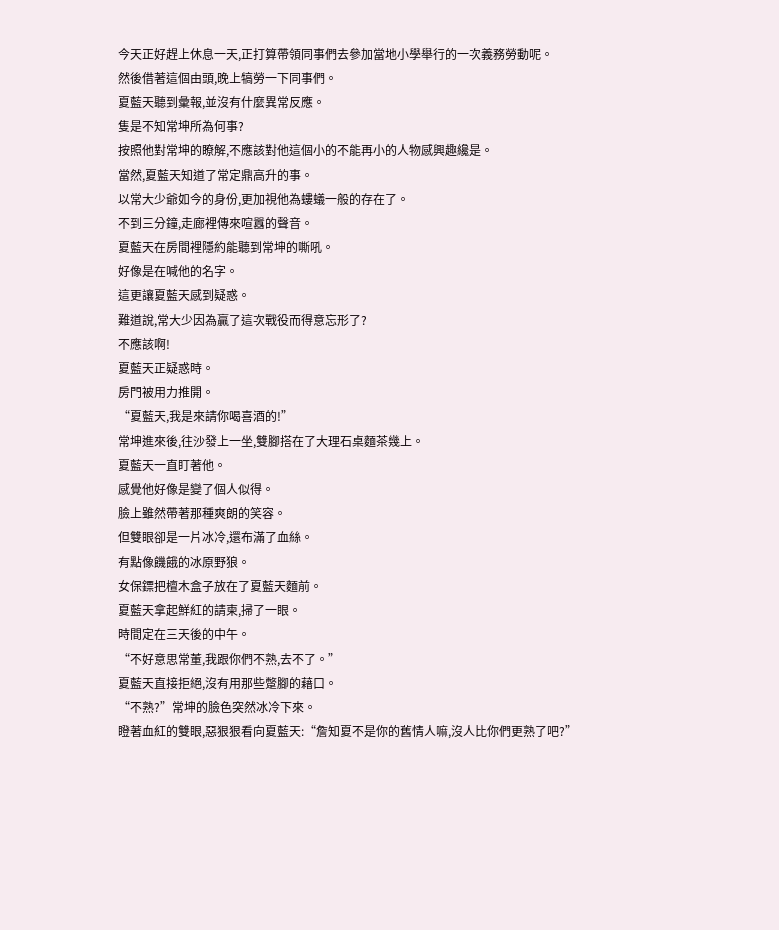今天正好趕上休息一天,正打算帶領同事們去參加當地小學舉行的一次義務勞動呢。
然後借著這個由頭,晚上犒勞一下同事們。
夏藍天聽到彙報,並沒有什麼異常反應。
隻是不知常坤所為何事?
按照他對常坤的瞭解,不應該對他這個小的不能再小的人物感興趣纔是。
當然,夏藍天知道了常定鼎高升的事。
以常大少爺如今的身份,更加視他為螻蟻一般的存在了。
不到三分鐘,走廊裡傳來喧囂的聲音。
夏藍天在房間裡隱約能聽到常坤的嘶吼。
好像是在喊他的名字。
這更讓夏藍天感到疑惑。
難道說,常大少因為贏了這次戰役而得意忘形了?
不應該啊!
夏藍天正疑惑時。
房門被用力推開。
“夏藍天,我是來請你喝喜酒的!”
常坤進來後,往沙發上一坐,雙腳搭在了大理石桌麵茶幾上。
夏藍天一直盯著他。
感覺他好像是變了個人似得。
臉上雖然帶著那種爽朗的笑容。
但雙眼卻是一片冰冷,還布滿了血絲。
有點像饑餓的冰原野狼。
女保鏢把檀木盒子放在了夏藍天麵前。
夏藍天拿起鮮紅的請柬,掃了一眼。
時間定在三天後的中午。
“不好意思常董,我跟你們不熟,去不了。”
夏藍天直接拒絕,沒有用那些蹩腳的藉口。
“不熟?”常坤的臉色突然冰冷下來。
瞪著血紅的雙眼,惡狠狠看向夏藍天:“詹知夏不是你的舊情人嘛,沒人比你們更熟了吧?”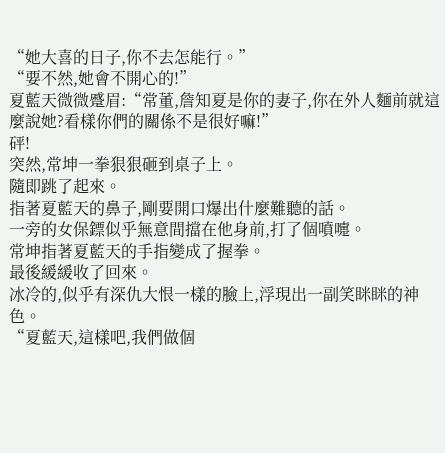“她大喜的日子,你不去怎能行。”
“要不然,她會不開心的!”
夏藍天微微蹙眉:“常董,詹知夏是你的妻子,你在外人麵前就這麼說她?看樣你們的關係不是很好嘛!”
砰!
突然,常坤一拳狠狠砸到桌子上。
隨即跳了起來。
指著夏藍天的鼻子,剛要開口爆出什麼難聽的話。
一旁的女保鏢似乎無意間擋在他身前,打了個噴嚏。
常坤指著夏藍天的手指變成了握拳。
最後緩緩收了回來。
冰冷的,似乎有深仇大恨一樣的臉上,浮現出一副笑眯眯的神色。
“夏藍天,這樣吧,我們做個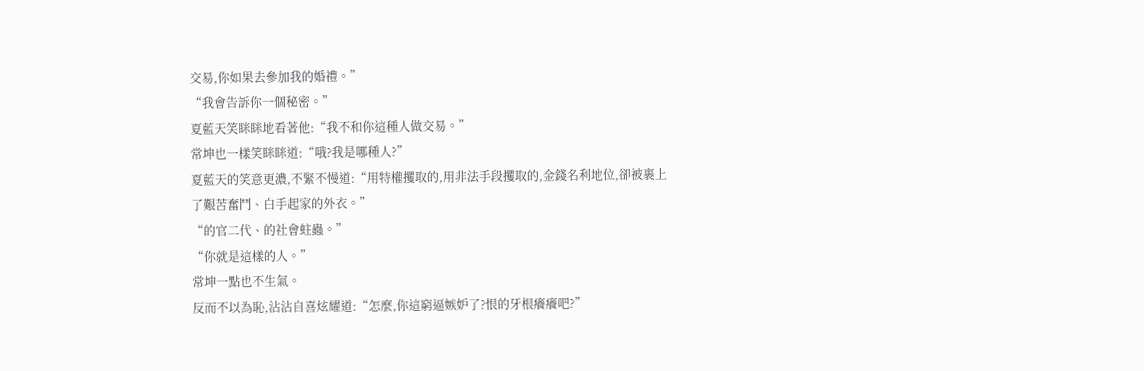交易,你如果去參加我的婚禮。”
“我會告訴你一個秘密。”
夏藍天笑眯眯地看著他:“我不和你這種人做交易。”
常坤也一樣笑眯眯道:“哦?我是哪種人?”
夏藍天的笑意更濃,不緊不慢道:“用特權攫取的,用非法手段攫取的,金錢名利地位,卻被裹上了艱苦奮鬥、白手起家的外衣。”
“的官二代、的社會蛀蟲。”
“你就是這樣的人。”
常坤一點也不生氣。
反而不以為恥,沾沾自喜炫耀道:“怎麼,你這窮逼嫉妒了?恨的牙根癢癢吧?”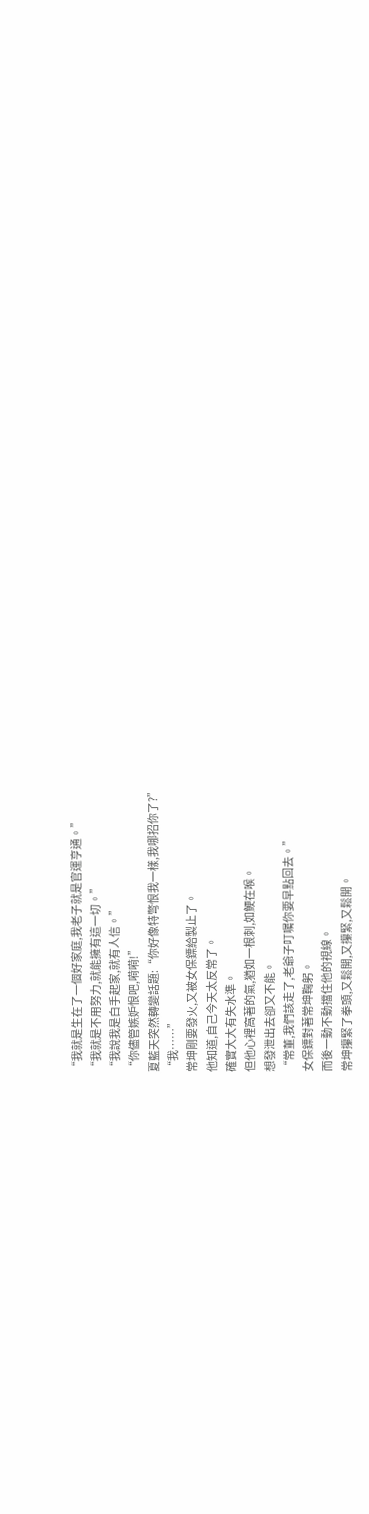“我就是生在了一個好家庭,我老子就是官運亨通。”
“我就是不用努力,就能擁有這一切。”
“我說我是白手起家,就有人信。”
“你儘管嫉妒恨吧,嗬嗬!”
夏藍天突然轉變話題:“你好像特彆恨我一樣,我哪招你了?”
“我……”
常坤剛要發火,又被女保鏢給製止了。
他知道,自己今天太反常了。
確實大大有失水準。
但他心裡窩著的氣,猶如一根刺,如鯁在喉。
想發泄出去卻又不能。
“常董,我們該走了,老爺子叮囑你要早點回去。”
女保鏢對著常坤鞠躬。
而後一動不動擋住他的視線。
常坤攥緊了拳頭,又鬆開,又攥緊,又鬆開。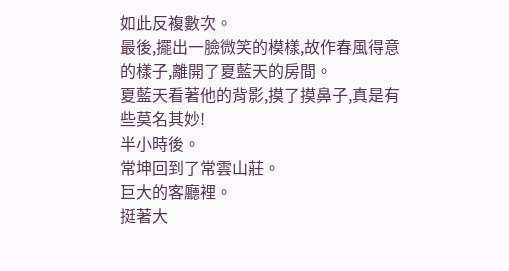如此反複數次。
最後,擺出一臉微笑的模樣,故作春風得意的樣子,離開了夏藍天的房間。
夏藍天看著他的背影,摸了摸鼻子,真是有些莫名其妙!
半小時後。
常坤回到了常雲山莊。
巨大的客廳裡。
挺著大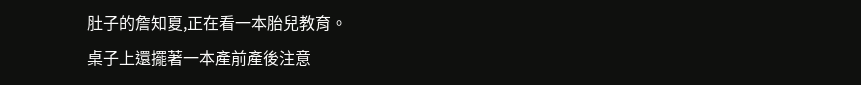肚子的詹知夏,正在看一本胎兒教育。
桌子上還擺著一本產前產後注意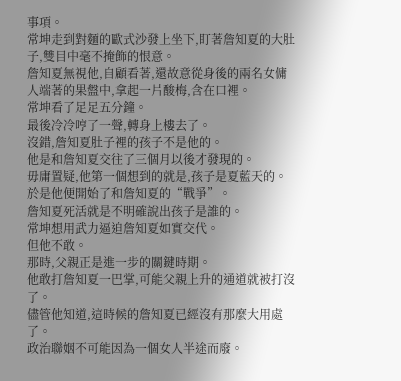事項。
常坤走到對麵的歐式沙發上坐下,盯著詹知夏的大肚子,雙目中毫不掩飾的恨意。
詹知夏無視他,自顧看著,還故意從身後的兩名女傭人端著的果盤中,拿起一片酸梅,含在口裡。
常坤看了足足五分鐘。
最後冷冷哼了一聲,轉身上樓去了。
沒錯,詹知夏肚子裡的孩子不是他的。
他是和詹知夏交往了三個月以後才發現的。
毋庸置疑,他第一個想到的就是,孩子是夏藍天的。
於是他便開始了和詹知夏的“戰爭”。
詹知夏死活就是不明確說出孩子是誰的。
常坤想用武力逼迫詹知夏如實交代。
但他不敢。
那時,父親正是進一步的關鍵時期。
他敢打詹知夏一巴掌,可能父親上升的通道就被打沒了。
儘管他知道,這時候的詹知夏已經沒有那麼大用處了。
政治聯姻不可能因為一個女人半途而廢。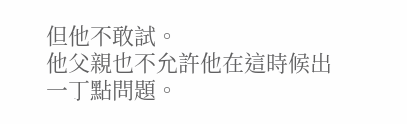但他不敢試。
他父親也不允許他在這時候出一丁點問題。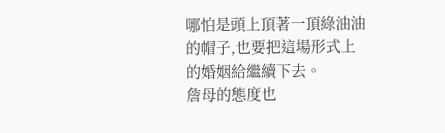哪怕是頭上頂著一頂綠油油的帽子,也要把這場形式上的婚姻給繼續下去。
詹母的態度也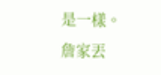是一樣。
詹家丟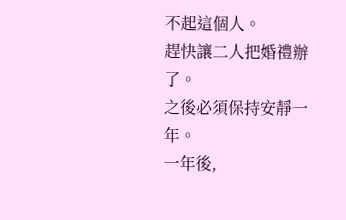不起這個人。
趕快讓二人把婚禮辦了。
之後必須保持安靜一年。
一年後,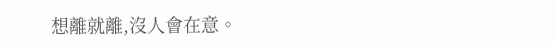想離就離,沒人會在意。